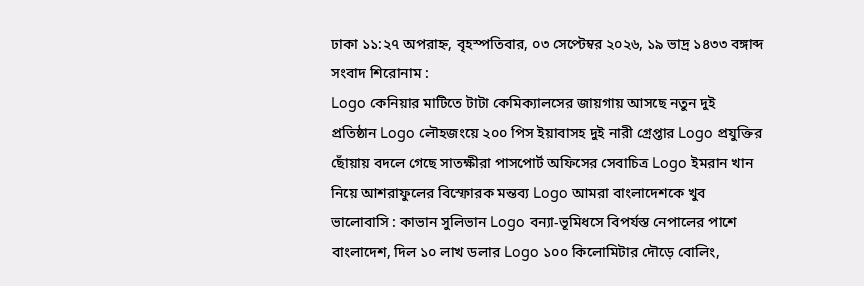ঢাকা ১১:২৭ অপরাহ্ন, বৃহস্পতিবার, ০৩ সেপ্টেম্বর ২০২৬, ১৯ ভাদ্র ১৪৩৩ বঙ্গাব্দ
সংবাদ শিরোনাম :
Logo কেনিয়ার মাটিতে টাটা কেমিক্যালসের জায়গায় আসছে নতুন দুই প্রতিষ্ঠান Logo লৌহজংয়ে ২০০ পিস ইয়াবাসহ দুই নারী গ্রেপ্তার Logo প্রযুক্তির ছোঁয়ায় বদলে গেছে সাতক্ষীরা পাসপোর্ট অফিসের সেবাচিত্র Logo ইমরান খান নিয়ে আশরাফুলের বিস্ফোরক মন্তব্য Logo আমরা বাংলাদেশকে খুব ভালোবাসি : কাভান সুলিভান Logo বন্যা-ভূমিধসে বিপর্যস্ত নেপালের পাশে বাংলাদেশ, দিল ১০ লাখ ডলার Logo ১০০ কিলোমিটার দৌড়ে বোলিং,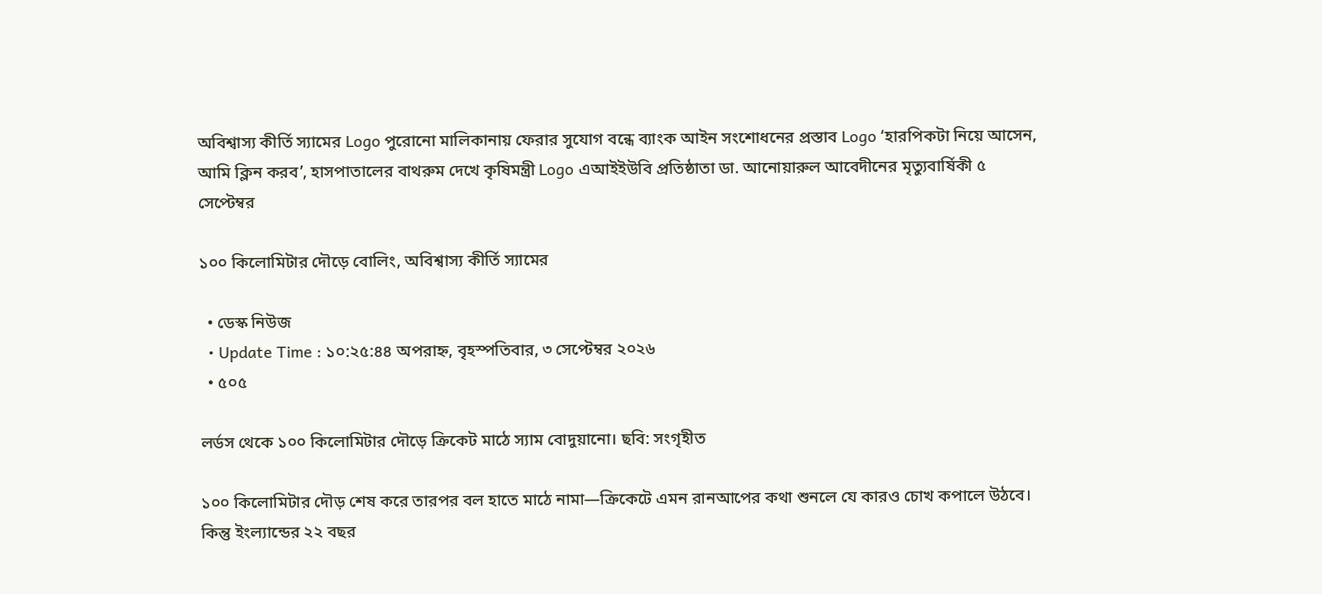অবিশ্বাস্য কীর্তি স্যামের Logo পুরোনো মালিকানায় ফেরার সুযোগ বন্ধে ব্যাংক আইন সংশোধনের প্রস্তাব Logo ‘হারপিকটা নিয়ে আসেন, আমি ক্লিন করব’, হাসপাতালের বাথরুম দেখে কৃষিমন্ত্রী Logo এআইইউবি প্রতিষ্ঠাতা ডা. আনোয়ারুল আবেদীনের মৃত্যুবার্ষিকী ৫ সেপ্টেম্বর

১০০ কিলোমিটার দৌড়ে বোলিং, অবিশ্বাস্য কীর্তি স্যামের

  • ডেস্ক নিউজ
  • Update Time : ১০:২৫:৪৪ অপরাহ্ন, বৃহস্পতিবার, ৩ সেপ্টেম্বর ২০২৬
  • ৫০৫

লর্ডস থেকে ১০০ কিলোমিটার দৌড়ে ক্রিকেট মাঠে স্যাম বোদুয়ানো। ছবি: সংগৃহীত

১০০ কিলোমিটার দৌড় শেষ করে তারপর বল হাতে মাঠে নামা—ক্রিকেটে এমন রানআপের কথা শুনলে যে কারও চোখ কপালে উঠবে। কিন্তু ইংল্যান্ডের ২২ বছর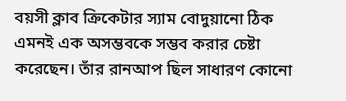বয়সী ক্লাব ক্রিকেটার স্যাম বোদুয়ানো ঠিক এমনই এক অসম্ভবকে সম্ভব করার চেষ্টা করেছেন। তাঁর রানআপ ছিল সাধারণ কোনো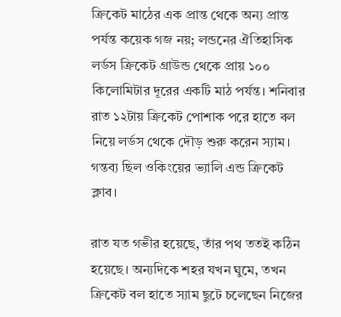ক্রিকেট মাঠের এক প্রান্ত থেকে অন্য প্রান্ত পর্যন্ত কয়েক গজ নয়; লন্ডনের ঐতিহাসিক লর্ডস ক্রিকেট গ্রাউন্ড থেকে প্রায় ১০০ কিলোমিটার দূরের একটি মাঠ পর্যন্ত। শনিবার রাত ১২টায় ক্রিকেট পোশাক পরে হাতে বল নিয়ে লর্ডস থেকে দৌড় শুরু করেন স্যাম। গন্তব্য ছিল ওকিংয়ের ভ্যালি এন্ড ক্রিকেট ক্লাব।

রাত যত গভীর হয়েছে, তাঁর পথ ততই কঠিন হয়েছে। অন্যদিকে শহর যখন ঘুমে, তখন ক্রিকেট বল হাতে স্যাম ছুটে চলেছেন নিজের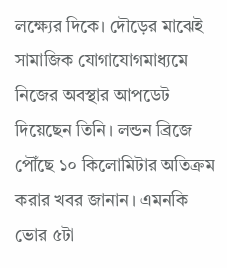লক্ষ্যের দিকে। দৌড়ের মাঝেই সামাজিক যোগাযোগমাধ্যমে নিজের অবস্থার আপডেট দিয়েছেন তিনি। লন্ডন ব্রিজে পৌঁছে ১০ কিলোমিটার অতিক্রম করার খবর জানান। এমনকি ভোর ৫টা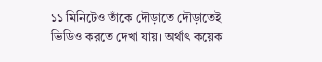১১ মিনিটেও তাঁকে দৌড়াতে দৌড়াতেই ভিডিও করতে দেখা যায়। অর্থাৎ কয়েক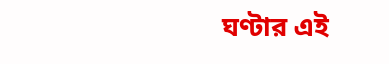ঘণ্টার এই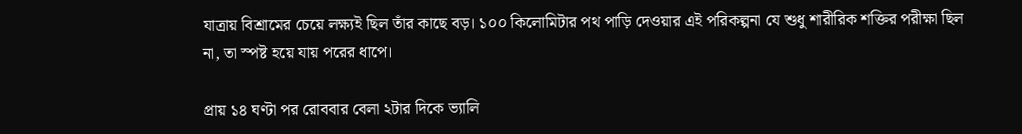যাত্রায় বিশ্রামের চেয়ে লক্ষ্যই ছিল তাঁর কাছে বড়। ১০০ কিলোমিটার পথ পাড়ি দেওয়ার এই পরিকল্পনা যে শুধু শারীরিক শক্তির পরীক্ষা ছিল না, তা স্পষ্ট হয়ে যায় পরের ধাপে।

প্রায় ১৪ ঘণ্টা পর রোববার বেলা ২টার দিকে ভ্যালি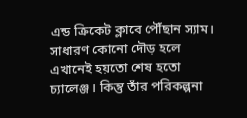এন্ড ক্রিকেট ক্লাবে পৌঁছান স্যাম। সাধারণ কোনো দৌড় হলে এখানেই হয়তো শেষ হতো চ্যালেঞ্জ। কিন্তু তাঁর পরিকল্পনা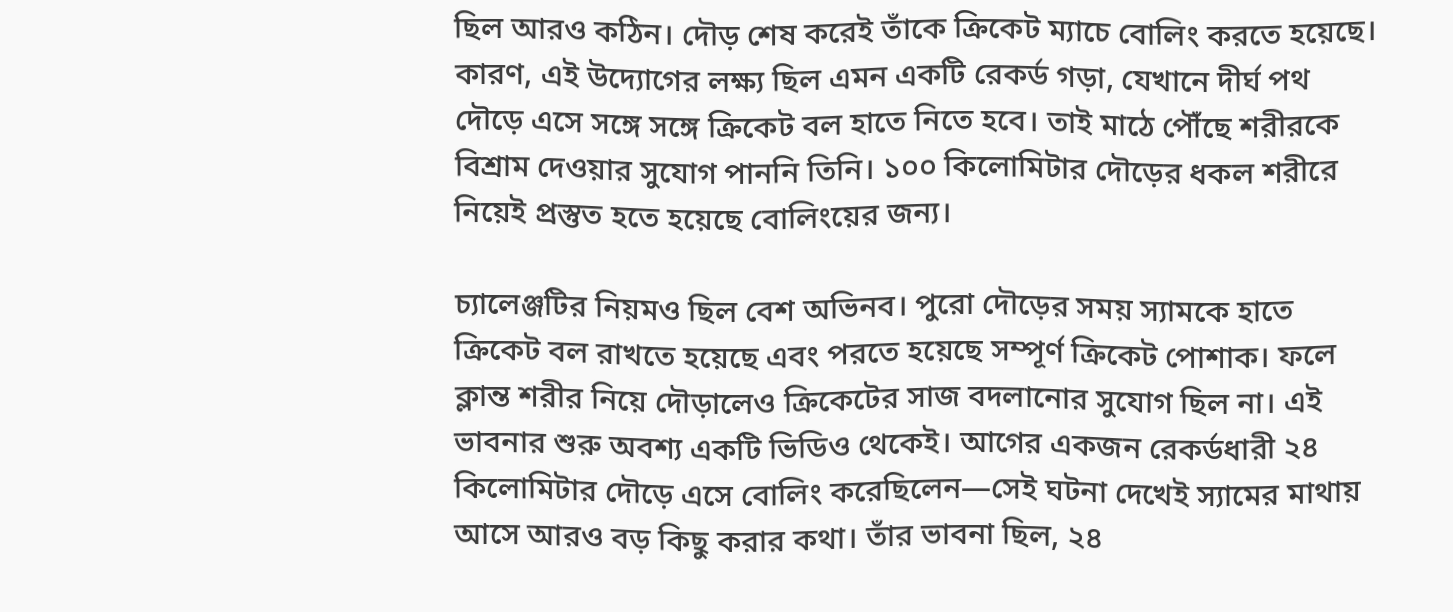ছিল আরও কঠিন। দৌড় শেষ করেই তাঁকে ক্রিকেট ম্যাচে বোলিং করতে হয়েছে। কারণ, এই উদ্যোগের লক্ষ্য ছিল এমন একটি রেকর্ড গড়া, যেখানে দীর্ঘ পথ দৌড়ে এসে সঙ্গে সঙ্গে ক্রিকেট বল হাতে নিতে হবে। তাই মাঠে পৌঁছে শরীরকে বিশ্রাম দেওয়ার সুযোগ পাননি তিনি। ১০০ কিলোমিটার দৌড়ের ধকল শরীরে নিয়েই প্রস্তুত হতে হয়েছে বোলিংয়ের জন্য।

চ্যালেঞ্জটির নিয়মও ছিল বেশ অভিনব। পুরো দৌড়ের সময় স্যামকে হাতে ক্রিকেট বল রাখতে হয়েছে এবং পরতে হয়েছে সম্পূর্ণ ক্রিকেট পোশাক। ফলে ক্লান্ত শরীর নিয়ে দৌড়ালেও ক্রিকেটের সাজ বদলানোর সুযোগ ছিল না। এই ভাবনার শুরু অবশ্য একটি ভিডিও থেকেই। আগের একজন রেকর্ডধারী ২৪ কিলোমিটার দৌড়ে এসে বোলিং করেছিলেন—সেই ঘটনা দেখেই স্যামের মাথায় আসে আরও বড় কিছু করার কথা। তাঁর ভাবনা ছিল, ২৪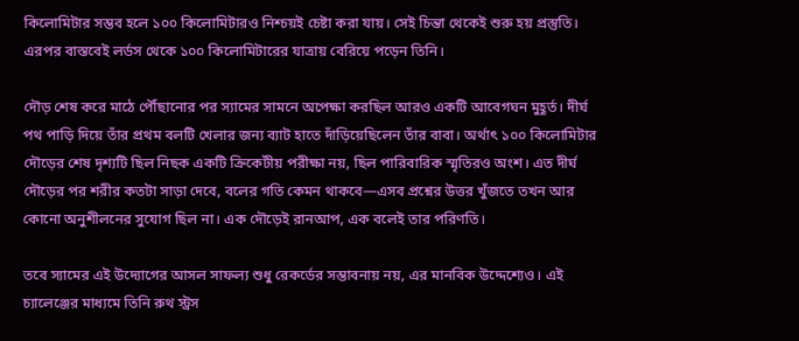কিলোমিটার সম্ভব হলে ১০০ কিলোমিটারও নিশ্চয়ই চেষ্টা করা যায়। সেই চিন্তা থেকেই শুরু হয় প্রস্তুতি। এরপর বাস্তবেই লর্ডস থেকে ১০০ কিলোমিটারের যাত্রায় বেরিয়ে পড়েন তিনি।

দৌড় শেষ করে মাঠে পৌঁছানোর পর স্যামের সামনে অপেক্ষা করছিল আরও একটি আবেগঘন মুহূর্ত। দীর্ঘ পথ পাড়ি দিয়ে তাঁর প্রথম বলটি খেলার জন্য ব্যাট হাতে দাঁড়িয়েছিলেন তাঁর বাবা। অর্থাৎ ১০০ কিলোমিটার দৌড়ের শেষ দৃশ্যটি ছিল নিছক একটি ক্রিকেটীয় পরীক্ষা নয়, ছিল পারিবারিক স্মৃতিরও অংশ। এত দীর্ঘ দৌড়ের পর শরীর কতটা সাড়া দেবে, বলের গতি কেমন থাকবে—এসব প্রশ্নের উত্তর খুঁজতে তখন আর কোনো অনুশীলনের সুযোগ ছিল না। এক দৌড়েই রানআপ, এক বলেই তার পরিণতি।

তবে স্যামের এই উদ্যোগের আসল সাফল্য শুধু রেকর্ডের সম্ভাবনায় নয়, এর মানবিক উদ্দেশ্যেও। এই চ্যালেঞ্জের মাধ্যমে তিনি রুথ স্ট্রস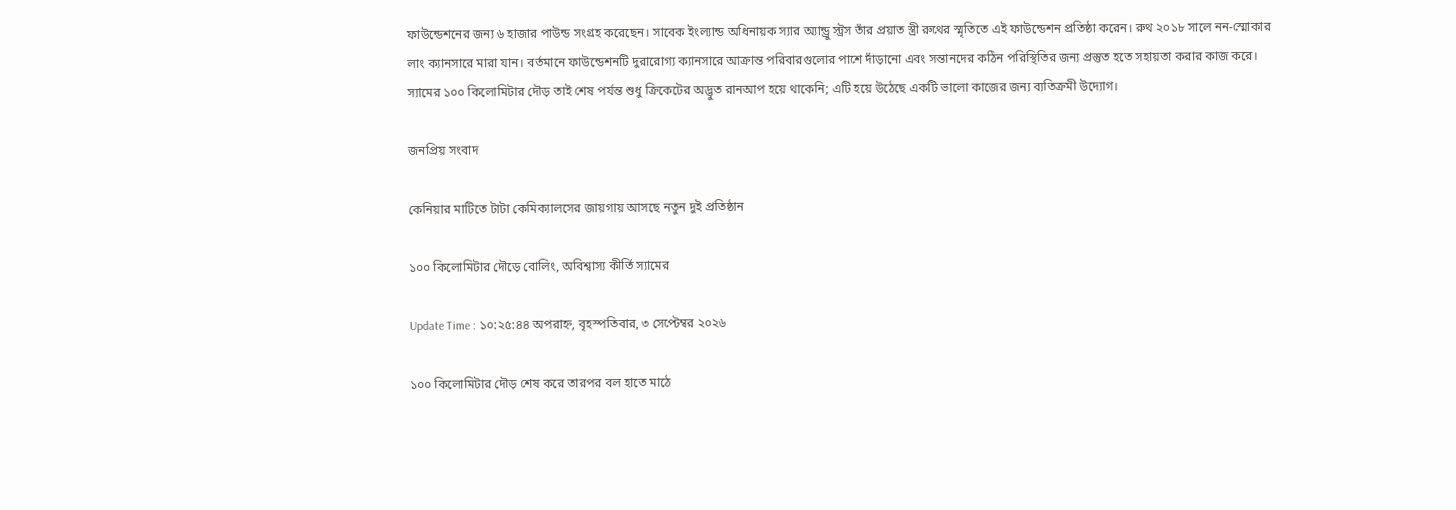ফাউন্ডেশনের জন্য ৬ হাজার পাউন্ড সংগ্রহ করেছেন। সাবেক ইংল্যান্ড অধিনায়ক স্যার অ্যান্ড্রু স্ট্রস তাঁর প্রয়াত স্ত্রী রুথের স্মৃতিতে এই ফাউন্ডেশন প্রতিষ্ঠা করেন। রুথ ২০১৮ সালে নন-স্মোকার লাং ক্যানসারে মারা যান। বর্তমানে ফাউন্ডেশনটি দুরারোগ্য ক্যানসারে আক্রান্ত পরিবারগুলোর পাশে দাঁড়ানো এবং সন্তানদের কঠিন পরিস্থিতির জন্য প্রস্তুত হতে সহায়তা করার কাজ করে। স্যামের ১০০ কিলোমিটার দৌড় তাই শেষ পর্যন্ত শুধু ক্রিকেটের অদ্ভুত রানআপ হয়ে থাকেনি; এটি হয়ে উঠেছে একটি ভালো কাজের জন্য ব্যতিক্রমী উদ্যোগ।

জনপ্রিয় সংবাদ

কেনিয়ার মাটিতে টাটা কেমিক্যালসের জায়গায় আসছে নতুন দুই প্রতিষ্ঠান

১০০ কিলোমিটার দৌড়ে বোলিং, অবিশ্বাস্য কীর্তি স্যামের

Update Time : ১০:২৫:৪৪ অপরাহ্ন, বৃহস্পতিবার, ৩ সেপ্টেম্বর ২০২৬

১০০ কিলোমিটার দৌড় শেষ করে তারপর বল হাতে মাঠে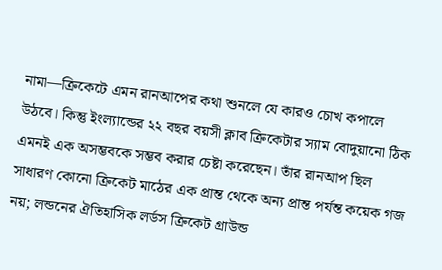নামা—ক্রিকেটে এমন রানআপের কথা শুনলে যে কারও চোখ কপালে উঠবে। কিন্তু ইংল্যান্ডের ২২ বছর বয়সী ক্লাব ক্রিকেটার স্যাম বোদুয়ানো ঠিক এমনই এক অসম্ভবকে সম্ভব করার চেষ্টা করেছেন। তাঁর রানআপ ছিল সাধারণ কোনো ক্রিকেট মাঠের এক প্রান্ত থেকে অন্য প্রান্ত পর্যন্ত কয়েক গজ নয়; লন্ডনের ঐতিহাসিক লর্ডস ক্রিকেট গ্রাউন্ড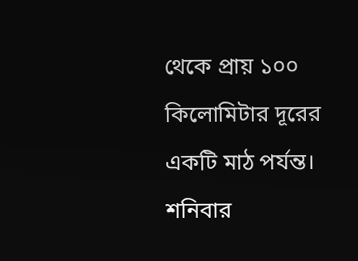থেকে প্রায় ১০০ কিলোমিটার দূরের একটি মাঠ পর্যন্ত। শনিবার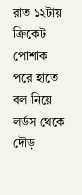রাত ১২টায় ক্রিকেট পোশাক পরে হাতে বল নিয়ে লর্ডস থেকে দৌড়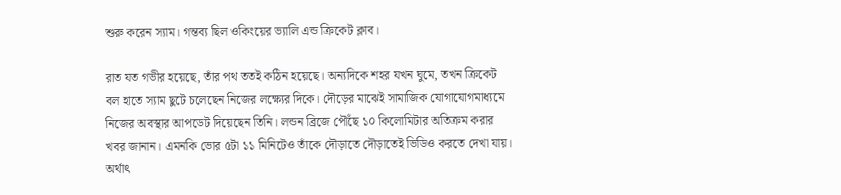শুরু করেন স্যাম। গন্তব্য ছিল ওকিংয়ের ভ্যালি এন্ড ক্রিকেট ক্লাব।

রাত যত গভীর হয়েছে, তাঁর পথ ততই কঠিন হয়েছে। অন্যদিকে শহর যখন ঘুমে, তখন ক্রিকেট বল হাতে স্যাম ছুটে চলেছেন নিজের লক্ষ্যের দিকে। দৌড়ের মাঝেই সামাজিক যোগাযোগমাধ্যমে নিজের অবস্থার আপডেট দিয়েছেন তিনি। লন্ডন ব্রিজে পৌঁছে ১০ কিলোমিটার অতিক্রম করার খবর জানান। এমনকি ভোর ৫টা ১১ মিনিটেও তাঁকে দৌড়াতে দৌড়াতেই ভিডিও করতে দেখা যায়। অর্থাৎ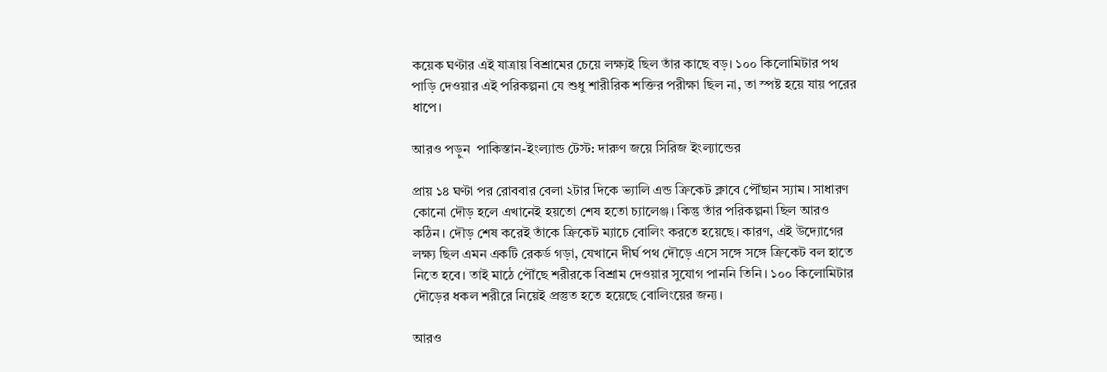কয়েক ঘণ্টার এই যাত্রায় বিশ্রামের চেয়ে লক্ষ্যই ছিল তাঁর কাছে বড়। ১০০ কিলোমিটার পথ পাড়ি দেওয়ার এই পরিকল্পনা যে শুধু শারীরিক শক্তির পরীক্ষা ছিল না, তা স্পষ্ট হয়ে যায় পরের ধাপে।

আরও পড়ুন  পাকিস্তান-ইংল্যান্ড টেস্ট: দারুণ জয়ে সিরিজ ইংল্যান্ডের

প্রায় ১৪ ঘণ্টা পর রোববার বেলা ২টার দিকে ভ্যালি এন্ড ক্রিকেট ক্লাবে পৌঁছান স্যাম। সাধারণ কোনো দৌড় হলে এখানেই হয়তো শেষ হতো চ্যালেঞ্জ। কিন্তু তাঁর পরিকল্পনা ছিল আরও কঠিন। দৌড় শেষ করেই তাঁকে ক্রিকেট ম্যাচে বোলিং করতে হয়েছে। কারণ, এই উদ্যোগের লক্ষ্য ছিল এমন একটি রেকর্ড গড়া, যেখানে দীর্ঘ পথ দৌড়ে এসে সঙ্গে সঙ্গে ক্রিকেট বল হাতে নিতে হবে। তাই মাঠে পৌঁছে শরীরকে বিশ্রাম দেওয়ার সুযোগ পাননি তিনি। ১০০ কিলোমিটার দৌড়ের ধকল শরীরে নিয়েই প্রস্তুত হতে হয়েছে বোলিংয়ের জন্য।

আরও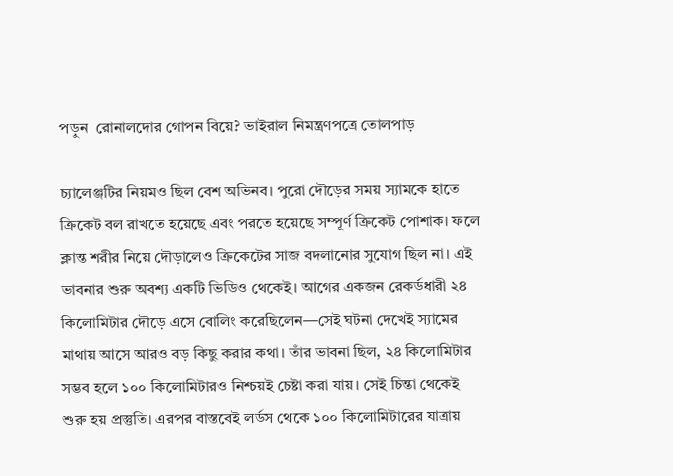পড়ুন  রোনালদোর গোপন বিয়ে? ভাইরাল নিমন্ত্রণপত্রে তোলপাড়

চ্যালেঞ্জটির নিয়মও ছিল বেশ অভিনব। পুরো দৌড়ের সময় স্যামকে হাতে ক্রিকেট বল রাখতে হয়েছে এবং পরতে হয়েছে সম্পূর্ণ ক্রিকেট পোশাক। ফলে ক্লান্ত শরীর নিয়ে দৌড়ালেও ক্রিকেটের সাজ বদলানোর সুযোগ ছিল না। এই ভাবনার শুরু অবশ্য একটি ভিডিও থেকেই। আগের একজন রেকর্ডধারী ২৪ কিলোমিটার দৌড়ে এসে বোলিং করেছিলেন—সেই ঘটনা দেখেই স্যামের মাথায় আসে আরও বড় কিছু করার কথা। তাঁর ভাবনা ছিল, ২৪ কিলোমিটার সম্ভব হলে ১০০ কিলোমিটারও নিশ্চয়ই চেষ্টা করা যায়। সেই চিন্তা থেকেই শুরু হয় প্রস্তুতি। এরপর বাস্তবেই লর্ডস থেকে ১০০ কিলোমিটারের যাত্রায়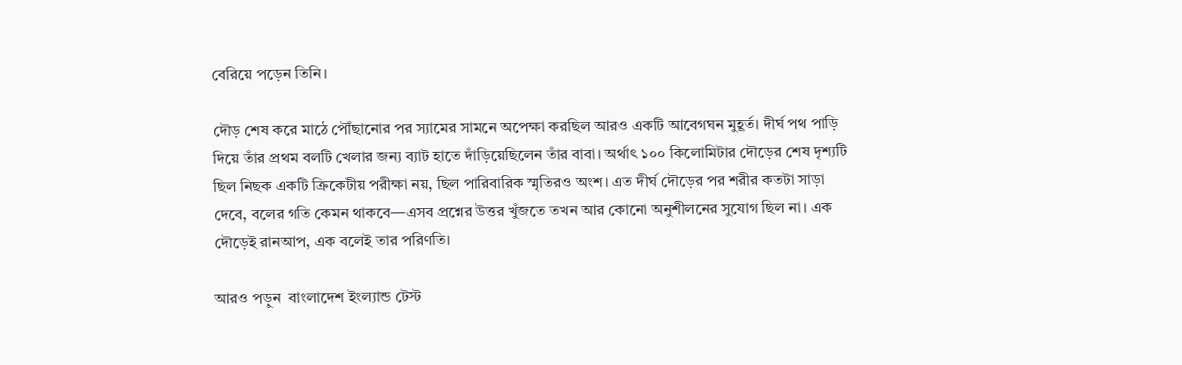বেরিয়ে পড়েন তিনি।

দৌড় শেষ করে মাঠে পৌঁছানোর পর স্যামের সামনে অপেক্ষা করছিল আরও একটি আবেগঘন মুহূর্ত। দীর্ঘ পথ পাড়ি দিয়ে তাঁর প্রথম বলটি খেলার জন্য ব্যাট হাতে দাঁড়িয়েছিলেন তাঁর বাবা। অর্থাৎ ১০০ কিলোমিটার দৌড়ের শেষ দৃশ্যটি ছিল নিছক একটি ক্রিকেটীয় পরীক্ষা নয়, ছিল পারিবারিক স্মৃতিরও অংশ। এত দীর্ঘ দৌড়ের পর শরীর কতটা সাড়া দেবে, বলের গতি কেমন থাকবে—এসব প্রশ্নের উত্তর খুঁজতে তখন আর কোনো অনুশীলনের সুযোগ ছিল না। এক দৌড়েই রানআপ, এক বলেই তার পরিণতি।

আরও পড়ুন  বাংলাদেশ ইংল্যান্ড টেস্ট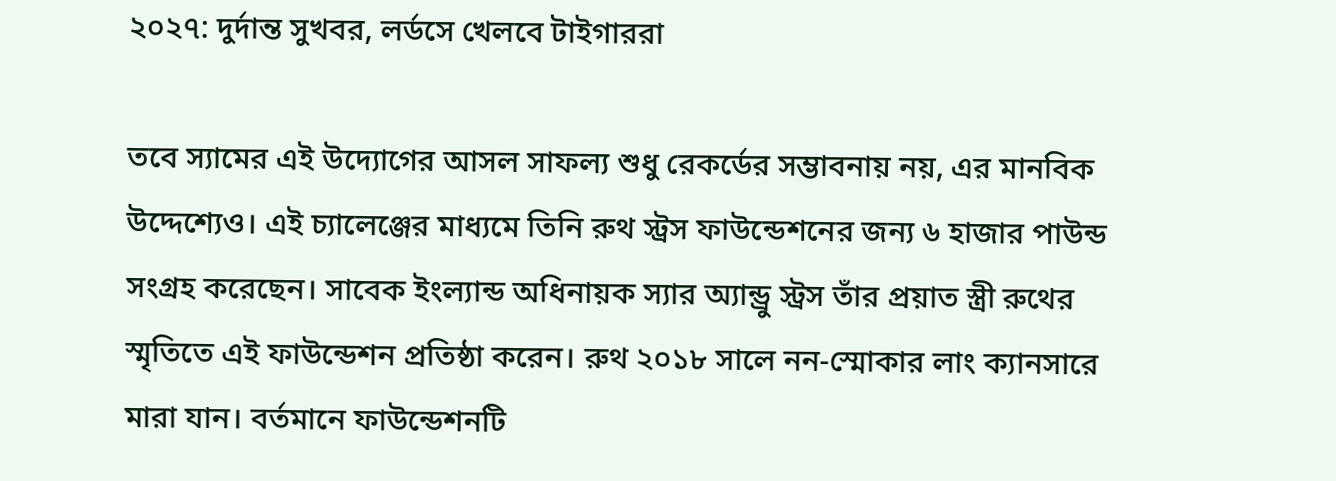২০২৭: দুর্দান্ত সুখবর, লর্ডসে খেলবে টাইগাররা

তবে স্যামের এই উদ্যোগের আসল সাফল্য শুধু রেকর্ডের সম্ভাবনায় নয়, এর মানবিক উদ্দেশ্যেও। এই চ্যালেঞ্জের মাধ্যমে তিনি রুথ স্ট্রস ফাউন্ডেশনের জন্য ৬ হাজার পাউন্ড সংগ্রহ করেছেন। সাবেক ইংল্যান্ড অধিনায়ক স্যার অ্যান্ড্রু স্ট্রস তাঁর প্রয়াত স্ত্রী রুথের স্মৃতিতে এই ফাউন্ডেশন প্রতিষ্ঠা করেন। রুথ ২০১৮ সালে নন-স্মোকার লাং ক্যানসারে মারা যান। বর্তমানে ফাউন্ডেশনটি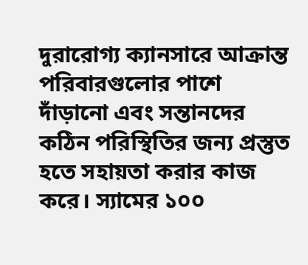দুরারোগ্য ক্যানসারে আক্রান্ত পরিবারগুলোর পাশে দাঁড়ানো এবং সন্তানদের কঠিন পরিস্থিতির জন্য প্রস্তুত হতে সহায়তা করার কাজ করে। স্যামের ১০০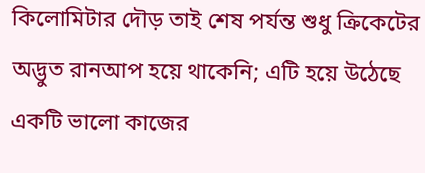কিলোমিটার দৌড় তাই শেষ পর্যন্ত শুধু ক্রিকেটের অদ্ভুত রানআপ হয়ে থাকেনি; এটি হয়ে উঠেছে একটি ভালো কাজের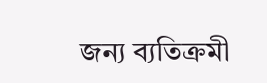জন্য ব্যতিক্রমী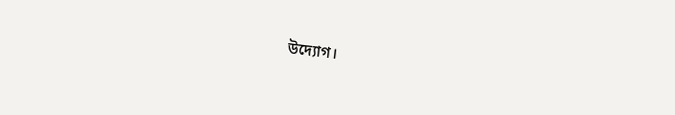উদ্যোগ।